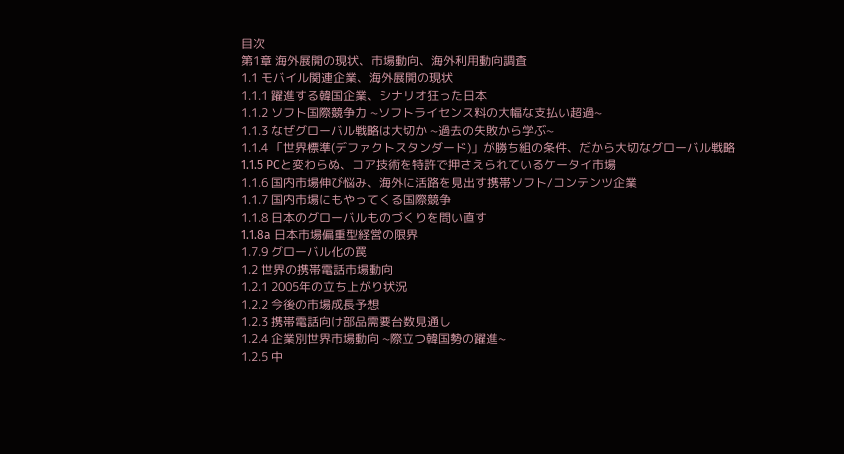目次
第1章 海外展開の現状、市場動向、海外利用動向調査
1.1 モバイル関連企業、海外展開の現状
1.1.1 躍進する韓国企業、シナリオ狂った日本
1.1.2 ソフト国際競争力 ~ソフトライセンス料の大幅な支払い超過~
1.1.3 なぜグローバル戦略は大切か ~過去の失敗から学ぶ~
1.1.4 「世界標準(デファクトスタンダード)」が勝ち組の条件、だから大切なグローバル戦略
1.1.5 PCと変わらぬ、コア技術を特許で押さえられているケータイ市場
1.1.6 国内市場伸び悩み、海外に活路を見出す携帯ソフト/コンテンツ企業
1.1.7 国内市場にもやってくる国際競争
1.1.8 日本のグローバルものづくりを問い直す
1.1.8a 日本市場偏重型経営の限界
1.7.9 グローバル化の罠
1.2 世界の携帯電話市場動向
1.2.1 2005年の立ち上がり状況
1.2.2 今後の市場成長予想
1.2.3 携帯電話向け部品需要台数見通し
1.2.4 企業別世界市場動向 ~際立つ韓国勢の躍進~
1.2.5 中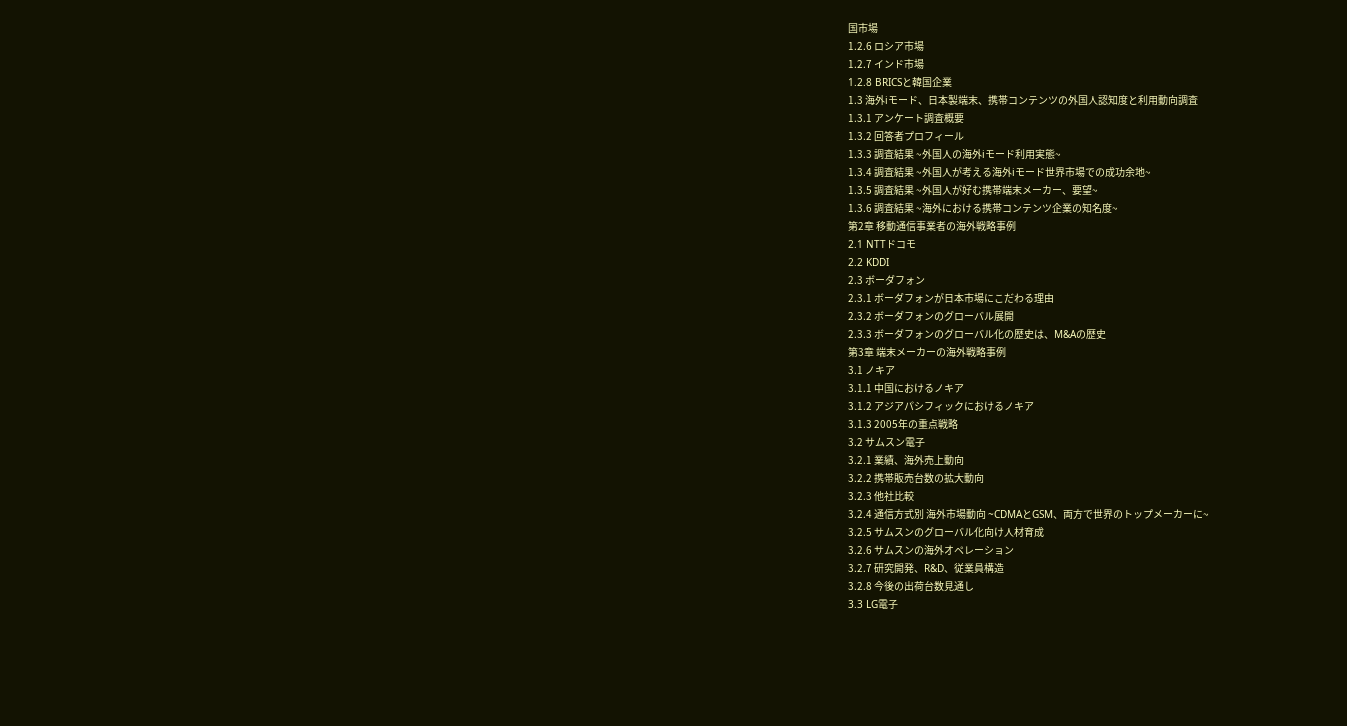国市場
1.2.6 ロシア市場
1.2.7 インド市場
1.2.8 BRICSと韓国企業
1.3 海外iモード、日本製端末、携帯コンテンツの外国人認知度と利用動向調査
1.3.1 アンケート調査概要
1.3.2 回答者プロフィール
1.3.3 調査結果 ~外国人の海外iモード利用実態~
1.3.4 調査結果 ~外国人が考える海外iモード世界市場での成功余地~
1.3.5 調査結果 ~外国人が好む携帯端末メーカー、要望~
1.3.6 調査結果 ~海外における携帯コンテンツ企業の知名度~
第2章 移動通信事業者の海外戦略事例
2.1 NTTドコモ
2.2 KDDI
2.3 ボーダフォン
2.3.1 ボーダフォンが日本市場にこだわる理由
2.3.2 ボーダフォンのグローバル展開
2.3.3 ボーダフォンのグローバル化の歴史は、M&Aの歴史
第3章 端末メーカーの海外戦略事例
3.1 ノキア
3.1.1 中国におけるノキア
3.1.2 アジアパシフィックにおけるノキア
3.1.3 2005年の重点戦略
3.2 サムスン電子
3.2.1 業績、海外売上動向
3.2.2 携帯販売台数の拡大動向
3.2.3 他社比較
3.2.4 通信方式別 海外市場動向 ~CDMAとGSM、両方で世界のトップメーカーに~
3.2.5 サムスンのグローバル化向け人材育成
3.2.6 サムスンの海外オペレーション
3.2.7 研究開発、R&D、従業員構造
3.2.8 今後の出荷台数見通し
3.3 LG電子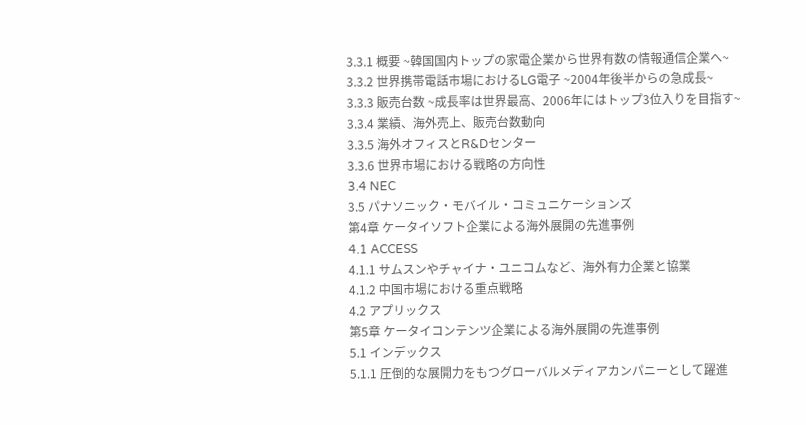3.3.1 概要 ~韓国国内トップの家電企業から世界有数の情報通信企業へ~
3.3.2 世界携帯電話市場におけるLG電子 ~2004年後半からの急成長~
3.3.3 販売台数 ~成長率は世界最高、2006年にはトップ3位入りを目指す~
3.3.4 業績、海外売上、販売台数動向
3.3.5 海外オフィスとR&Dセンター
3.3.6 世界市場における戦略の方向性
3.4 NEC
3.5 パナソニック・モバイル・コミュニケーションズ
第4章 ケータイソフト企業による海外展開の先進事例
4.1 ACCESS
4.1.1 サムスンやチャイナ・ユニコムなど、海外有力企業と協業
4.1.2 中国市場における重点戦略
4.2 アプリックス
第5章 ケータイコンテンツ企業による海外展開の先進事例
5.1 インデックス
5.1.1 圧倒的な展開力をもつグローバルメディアカンパニーとして躍進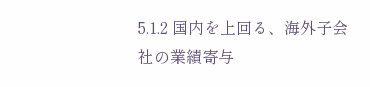5.1.2 国内を上回る、海外子会社の業績寄与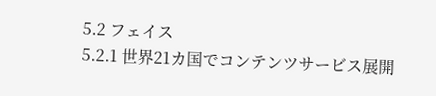5.2 フェイス
5.2.1 世界21カ国でコンテンツサービス展開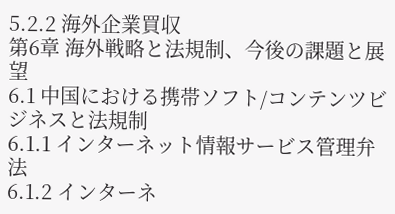5.2.2 海外企業買収
第6章 海外戦略と法規制、今後の課題と展望
6.1 中国における携帯ソフト/コンテンツビジネスと法規制
6.1.1 インターネット情報サービス管理弁法
6.1.2 インターネ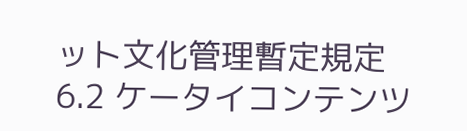ット文化管理暫定規定
6.2 ケータイコンテンツ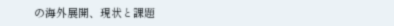の海外展開、現状と課題